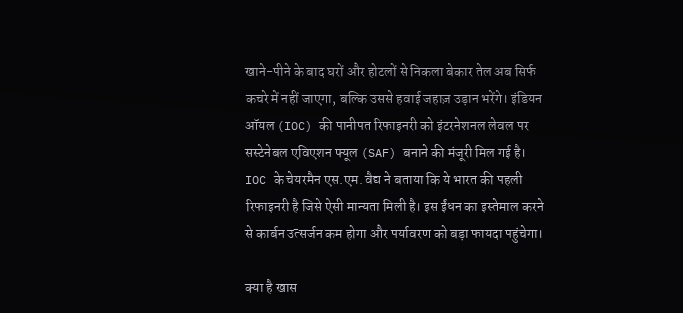खाने-पीने के बाद घरों और होटलों से निकला बेकार तेल अब सिर्फ कचरे में नहीं जाएगा, बल्कि उससे हवाई जहाज़ उड़ान भरेंगे। इंडियन ऑयल (IOC) की पानीपत रिफाइनरी को इंटरनेशनल लेवल पर सस्टेनेबल एविएशन फ्यूल (SAF) बनाने की मंजूरी मिल गई है।
IOC के चेयरमैन एस.एम. वैद्य ने बताया कि ये भारत की पहली रिफाइनरी है जिसे ऐसी मान्यता मिली है। इस ईंधन का इस्तेमाल करने से कार्बन उत्सर्जन कम होगा और पर्यावरण को बड़ा फायदा पहुंचेगा।

क्या है खास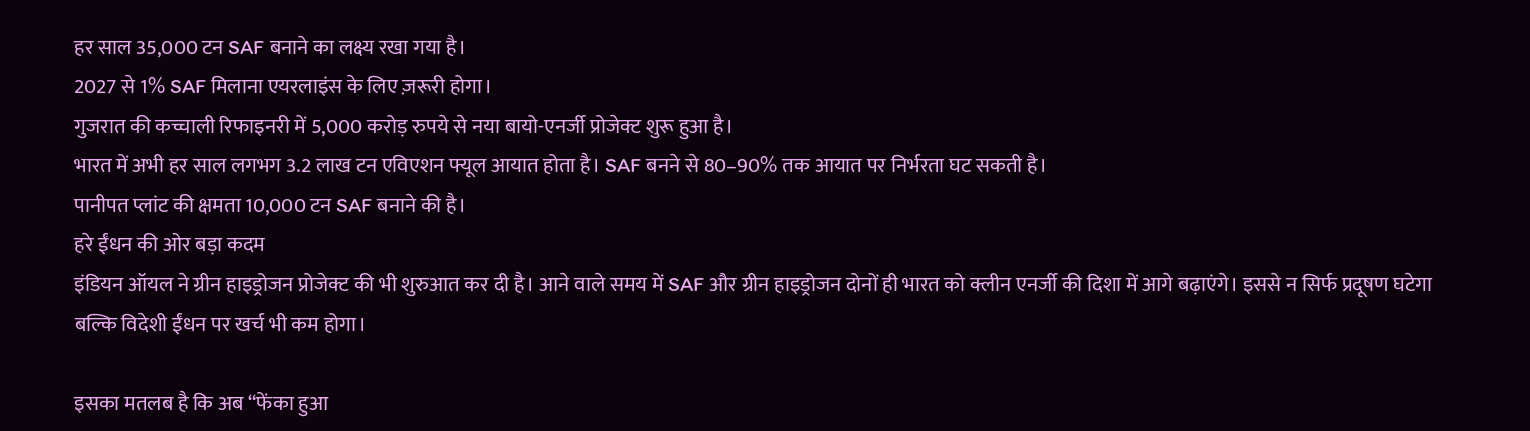हर साल 35,000 टन SAF बनाने का लक्ष्य रखा गया है।
2027 से 1% SAF मिलाना एयरलाइंस के लिए ज़रूरी होगा।
गुजरात की कच्चाली रिफाइनरी में 5,000 करोड़ रुपये से नया बायो-एनर्जी प्रोजेक्ट शुरू हुआ है।
भारत में अभी हर साल लगभग 3.2 लाख टन एविएशन फ्यूल आयात होता है। SAF बनने से 80–90% तक आयात पर निर्भरता घट सकती है।
पानीपत प्लांट की क्षमता 10,000 टन SAF बनाने की है।
हरे ईंधन की ओर बड़ा कदम
इंडियन ऑयल ने ग्रीन हाइड्रोजन प्रोजेक्ट की भी शुरुआत कर दी है। आने वाले समय में SAF और ग्रीन हाइड्रोजन दोनों ही भारत को क्लीन एनर्जी की दिशा में आगे बढ़ाएंगे। इससे न सिर्फ प्रदूषण घटेगा बल्कि विदेशी ईंधन पर खर्च भी कम होगा।

इसका मतलब है कि अब “फेंका हुआ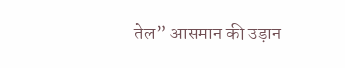तेल” आसमान की उड़ान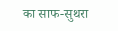का साफ-सुथरा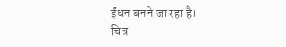ईंधन बनने जा रहा है।
चित्र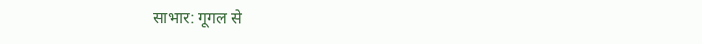साभार: गूगल से